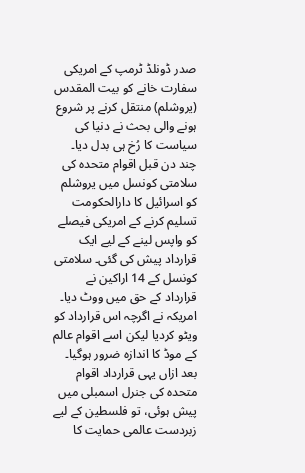صدر ڈونلڈ ٹرمپ کے امریکی سفارت خانے کو بیت المقدس (یروشلم) منتقل کرنے پر شروع ہونے والی بحث نے دنیا کی سیاست کا رُخ ہی بدل دیا۔ چند دن قبل اقوام متحدہ کی سلامتی کونسل میں یروشلم کو اسرائیل کا دارالحکومت تسلیم کرنے کے امریکی فیصلے کو واپس لینے کے لیے ایک قرارداد پیش کی گئی۔ سلامتی کونسل کے 14 اراکین نے قرارداد کے حق میں ووٹ دیا۔ امریکہ نے اگرچہ اس قرارداد کو ویٹو کردیا لیکن اسے اقوام عالم کے موڈ کا اندازہ ضرور ہوگیا۔ بعد ازاں یہی قرارداد اقوام متحدہ کی جنرل اسمبلی میں پیش ہوئی، تو فلسطین کے لیے زبردست عالمی حمایت کا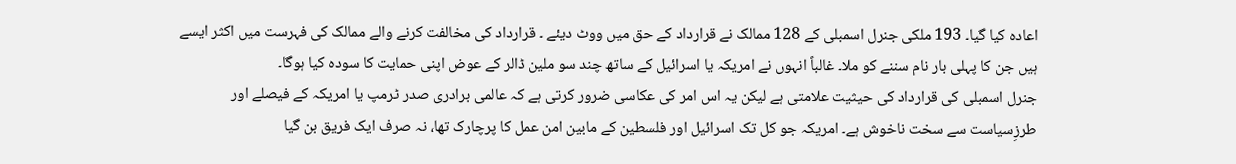اعادہ کیا گیا۔ 193 ملکی جنرل اسمبلی کے 128 ممالک نے قرارداد کے حق میں ووٹ دیئے ۔ قرارداد کی مخالفت کرنے والے ممالک کی فہرست میں اکثر ایسے ہیں جن کا پہلی بار نام سننے کو ملا۔ غالباً انہوں نے امریکہ یا اسرائیل کے ساتھ چند سو ملین ڈالر کے عوض اپنی حمایت کا سودہ کیا ہوگا۔
جنرل اسمبلی کی قرارداد کی حیثیت علامتی ہے لیکن یہ اس امر کی عکاسی ضرور کرتی ہے کہ عالمی برادری صدر ٹرمپ یا امریکہ کے فیصلے اور طرزِسیاست سے سخت ناخوش ہے۔ امریکہ جو کل تک اسرائیل اور فلسطین کے مابین امن عمل کا پرچارک تھا، نہ صرف ایک فریق بن گیا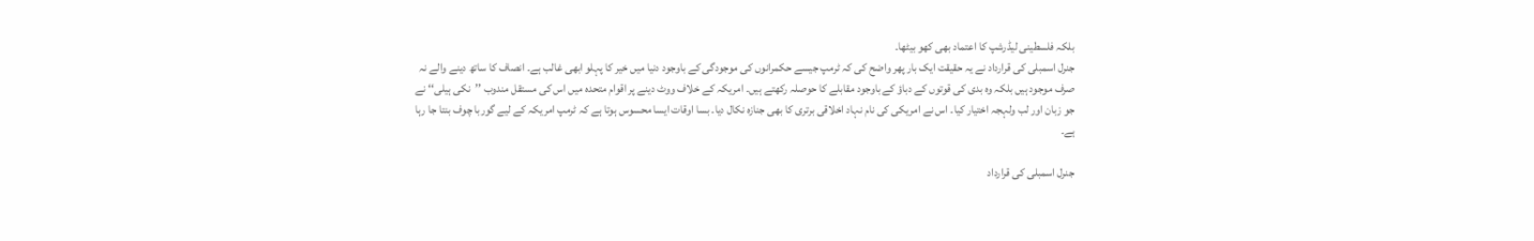بلکہ فلسطینی لیڈرشپ کا اعتماد بھی کھو بیٹھا۔
جنرل اسمبلی کی قرارداد نے یہ حقیقت ایک بار پھر واضح کی کہ ٹرمپ جیسے حکمرانوں کی موجودگی کے باوجود دنیا میں خیر کا پہلو ابھی غالب ہے۔ انصاف کا ساتھ دینے والے نہ صرف موجود ہیں بلکہ وہ بدی کی قوتوں کے دباؤ کے باوجود مقابلے کا حوصلہ رکھتے ہیں۔ امریکہ کے خلاف ووٹ دینے پر اقوام متحدہ میں اس کی مستقل مندوب ’’نکی ہیلی‘‘ نے جو زبان اور لب ولہجہ اختیار کیا۔ اس نے امریکی کی نام نہاد اخلاقی برتری کا بھی جنازہ نکال دیا۔ بسا اوقات ایسا محسوس ہوتا ہے کہ ٹرمپ امریکہ کے لیے گوربا چوف بنتا جا رہا ہے۔

جنرل اسمبلی کی قرارداد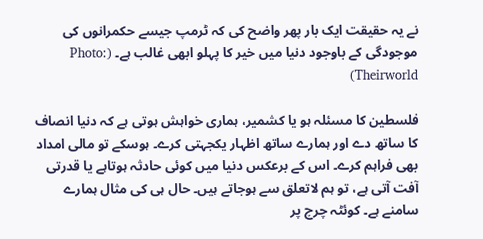نے یہ حقیقت ایک بار پھر واضح کی کہ ٹرمپ جیسے حکمرانوں کی موجودگی کے باوجود دنیا میں خیر کا پہلو ابھی غالب ہے۔ (Photo: Theirworld)

فلسطین کا مسئلہ ہو یا کشمیر، ہماری خواہش ہوتی ہے کہ دنیا انصاف کا ساتھ دے اور ہمارے ساتھ اظہار یکجہتی کرے۔ ہوسکے تو مالی امداد بھی فراہم کرے۔ اس کے برعکس دنیا میں کوئی حادثہ ہوتاہے یا قدرتی آفت آتی ہے، تو ہم لاتعلق سے ہوجاتے ہیں۔ حال ہی کی مثال ہمارے سامنے ہے۔ کوئٹہ چرچ پر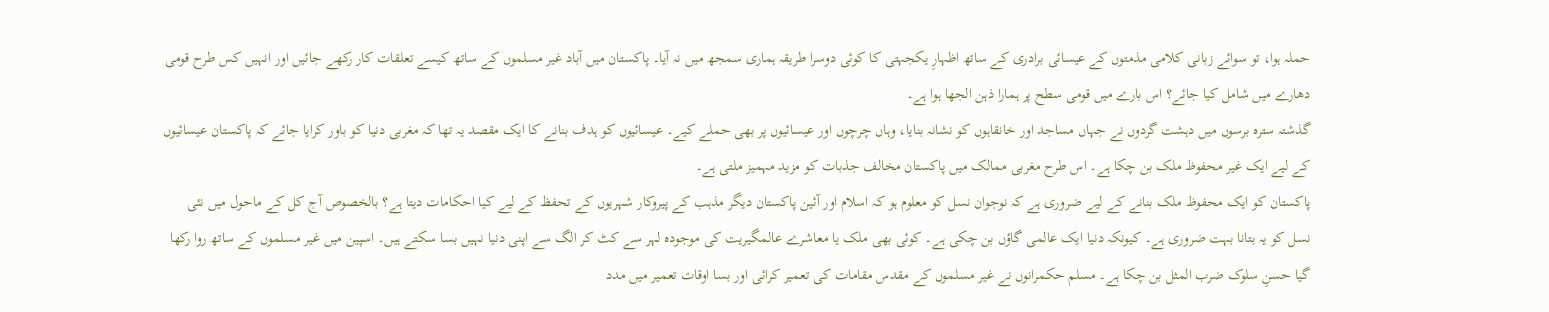حملہ ہوا، تو سوائے زبانی کلامی مذمتوں کے عیسائی برادری کے ساتھ اظہارِ یکجہتی کا کوئی دوسرا طریقہ ہماری سمجھ میں نہ آیا۔ پاکستان میں آباد غیر مسلموں کے ساتھ کیسے تعلقات کار رکھے جائیں اور انہیں کس طرح قومی دھارے میں شامل کیا جائے؟ اس بارے میں قومی سطح پر ہمارا ذہن الجھا ہوا ہے۔
گذشتہ سترہ برسوں میں دہشت گردوں نے جہاں مساجد اور خانقاہوں کو نشانہ بنایا، وہاں چرچوں اور عیسائیوں پر بھی حملے کیے۔ عیسائیوں کو ہدف بنانے کا ایک مقصد یہ تھا کہ مغربی دنیا کو باور کرایا جائے کہ پاکستان عیسائیوں کے لیے ایک غیر محفوظ ملک بن چکا ہے۔ اس طرح مغربی ممالک میں پاکستان مخالف جذبات کو مزید مہمیز ملتی ہے۔
پاکستان کو ایک محفوظ ملک بنانے کے لیے ضروری ہے کہ نوجوان نسل کو معلوم ہو کہ اسلام اور آئین پاکستان دیگر مذہب کے پیروکار شہریوں کے تحفظ کے لیے کیا احکامات دیتا ہے؟ بالخصوص آج کل کے ماحول میں نئی نسل کو یہ بتانا بہت ضروری ہے۔ کیونکہ دنیا ایک عالمی گاؤں بن چکی ہے۔ کوئی بھی ملک یا معاشرے عالمگیریت کی موجودہ لہر سے کٹ کر الگ سے اپنی دنیا نہیں بسا سکتے ہیں۔ اسپین میں غیر مسلموں کے ساتھ روا رکھا گیا حسنِ سلوک ضرب المثل بن چکا ہے۔ مسلم حکمرانوں نے غیر مسلموں کے مقدس مقامات کی تعمیر کرائی اور بسا اوقات تعمیر میں مدد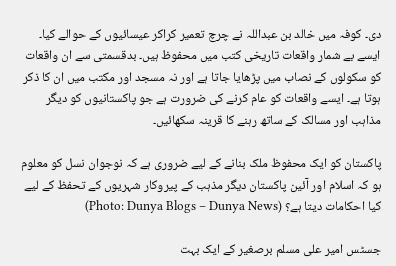دی۔ کوفہ میں خالد بن عبداللہ نے چرچ تعمیر کراکر عیسائیوں کے حوالے کیا۔ ایسے بے شمار واقعات تاریخی کتب میں محفوظ ہیں۔ بدقسمتی سے ان واقعات کو سکولوں کے نصاب میں پڑھایا جاتا ہے اور نہ مسجد اور مکتب میں ان کا ذکر ہوتا ہے۔ ایسے واقعات کو عام کرنے کی ضرورت ہے جو پاکستانیوں کو دیگر مذاہب اور مسالک کے ساتھ رہنے کا قرینہ سکھائیں۔

پاکستان کو ایک محفوظ ملک بنانے کے لیے ضروری ہے کہ نوجوان نسل کو معلوم ہو کہ اسلام اور آئین پاکستان دیگر مذہب کے پیروکار شہریوں کے تحفظ کے لیے کیا احکامات دیتا ہے؟ (Photo: Dunya Blogs – Dunya News)

جسٹس امیر علی مسلم برصغیر کے ایک بہت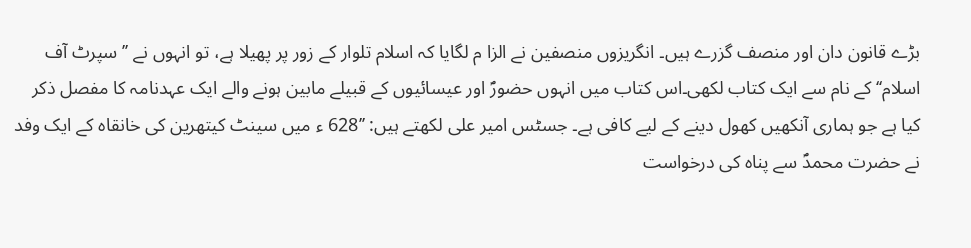بڑے قانون دان اور منصف گزرے ہیں۔ انگریزوں منصفین نے الزا م لگایا کہ اسلام تلوار کے زور پر پھیلا ہے، تو انہوں نے ’’سپرٹ آف اسلام‘‘ کے نام سے ایک کتاب لکھی۔اس کتاب میں انہوں حضورؐ اور عیسائیوں کے قبیلے مابین ہونے والے ایک عہدنامہ کا مفصل ذکر کیا ہے جو ہماری آنکھیں کھول دینے کے لیے کافی ہے۔ جسٹس امیر علی لکھتے ہیں: ’’628 ء میں سینٹ کیتھرین کی خانقاہ کے ایک وفد نے حضرت محمدؐ سے پناہ کی درخواست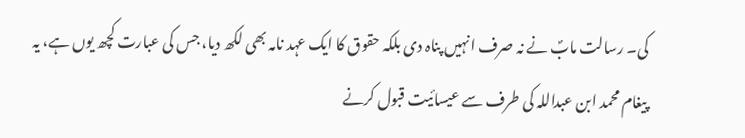کی۔ رسالت مابؐ نے نہ صرف انہیں پناہ دی بلکہ حقوق کا ایک عہد نامہ بھی لکھ دیا، جس کی عبارت کچھ یوں ہے، یہ پیغام محمد ابن عبداللہ کی طرف سے عیسائیت قبول کرنے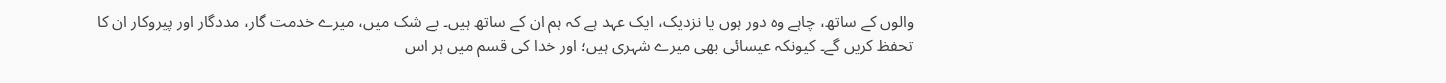والوں کے ساتھ، چاہے وہ دور ہوں یا نزدیک، ایک عہد ہے کہ ہم ان کے ساتھ ہیں۔ بے شک میں، میرے خدمت گار، مددگار اور پیروکار ان کا تحفظ کریں گے۔ کیونکہ عیسائی بھی میرے شہری ہیں؛ اور خدا کی قسم میں ہر اس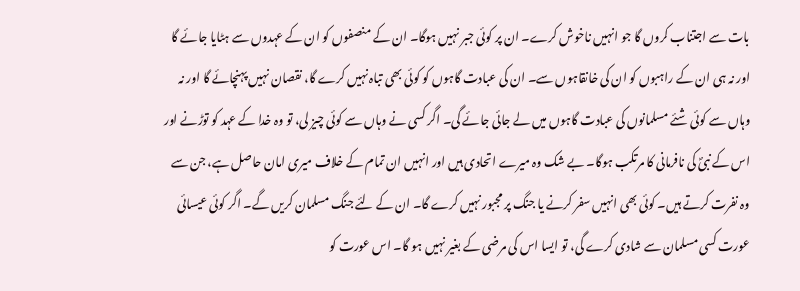بات سے اجتناب کروں گا جو انہیں ناخوش کرے۔ ان پر کوئی جبر نہیں ہوگا۔ ان کے منصفوں کو ان کے عہدوں سے ہٹایا جائے گا اور نہ ہی ان کے راہبوں کو ان کی خانقاہوں سے۔ ان کی عبادت گاہوں کو کوئی بھی تباہ نہیں کرے گا، نقصان نہیں پہنچائے گا اور نہ وہاں سے کوئی شئے مسلمانوں کی عبادت گاہوں میں لے جائی جائے گی۔ اگر کسی نے وہاں سے کوئی چیز لی، تو وہ خدا کے عہد کو توڑنے اور اس کے نبیؐ کی نافرمانی کا مرتکب ہوگا۔ بے شک وہ میرے اتحادی ہیں اور انہیں ان تمام کے خلاف میری امان حاصل ہے، جن سے وہ نفرت کرتے ہیں۔ کوئی بھی انہیں سفر کرنے یا جنگ پر مجبور نہیں کرے گا۔ ان کے لئے جنگ مسلمان کریں گے۔ اگر کوئی عیسائی عورت کسی مسلمان سے شادی کرے گی، تو ایسا اس کی مرضی کے بغیر نہیں ہو گا۔ اس عورت کو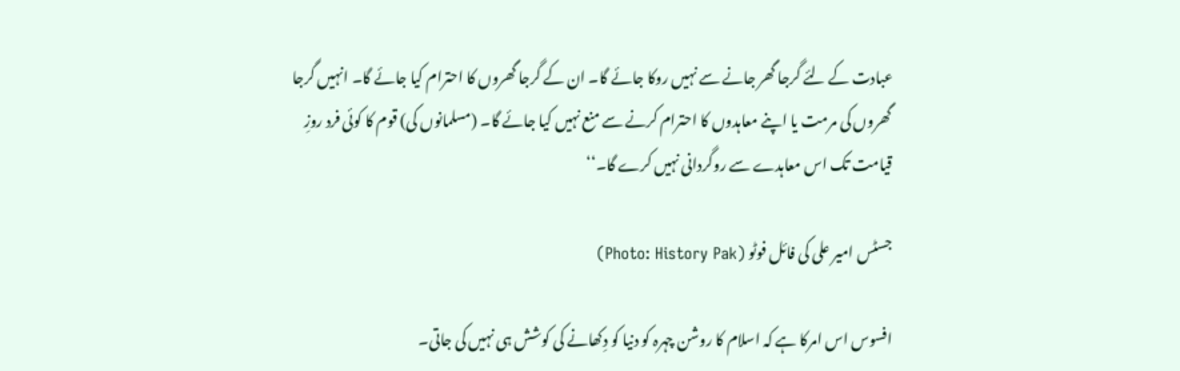عبادت کے لئے گرجا گھر جانے سے نہیں روکا جائے گا۔ ان کے گرجا گھروں کا احترام کیا جائے گا۔ انہیں گرجا گھروں کی مرمت یا اپنے معاہدوں کا احترام کرنے سے منع نہیں کیا جائے گا۔ (مسلمانوں کی) قوم کا کوئی فرد روزِ قیامت تک اس معاہدے سے روگردانی نہیں کرے گا۔‘‘

جسٹس امیر علی کی فائل فوٹو (Photo: History Pak)

افسوس اس امرکا ہے کہ اسلام کا روشن چہرہ کو دنیا کو دِکھانے کی کوشش ہی نہیں کی جاتی۔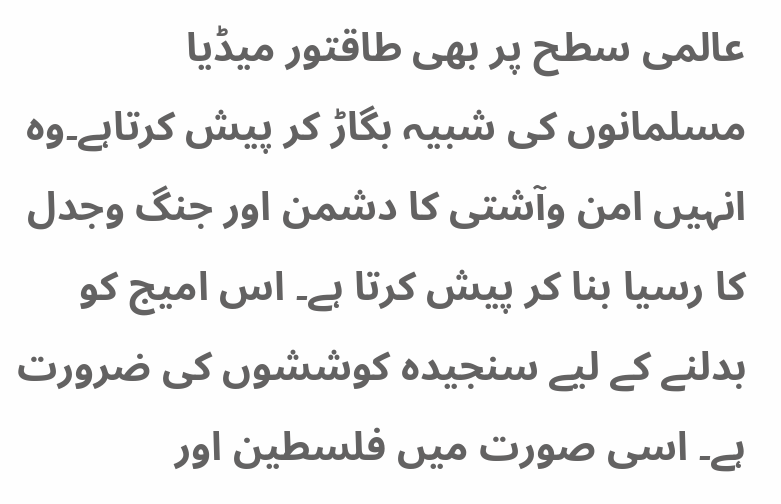عالمی سطح پر بھی طاقتور میڈیا مسلمانوں کی شبیہ بگاڑ کر پیش کرتاہے۔وہ انہیں امن وآشتی کا دشمن اور جنگ وجدل کا رسیا بنا کر پیش کرتا ہے۔ اس امیج کو بدلنے کے لیے سنجیدہ کوششوں کی ضرورت ہے۔ اسی صورت میں فلسطین اور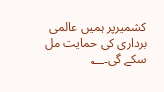کشمیرپر ہمیں عالمی برداری کی حمایت مل سکے گی۔؂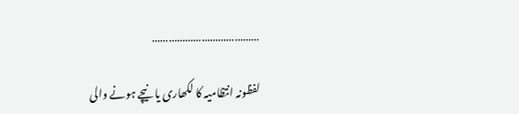…………………………………

لفظونہ انتظامیہ کا لکھاری یا نیچے ہونے والی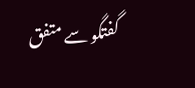گفتگو سے متفق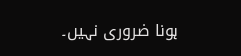ہونا ضروری نہیں۔